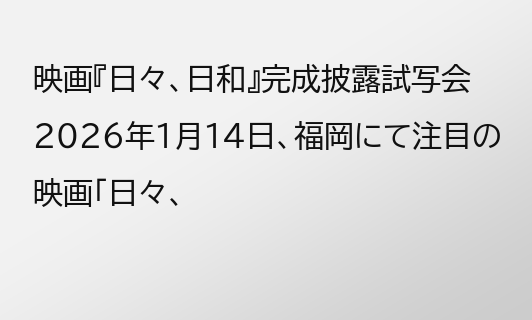映画『日々、日和』完成披露試写会
2026年1月14日、福岡にて注目の映画「日々、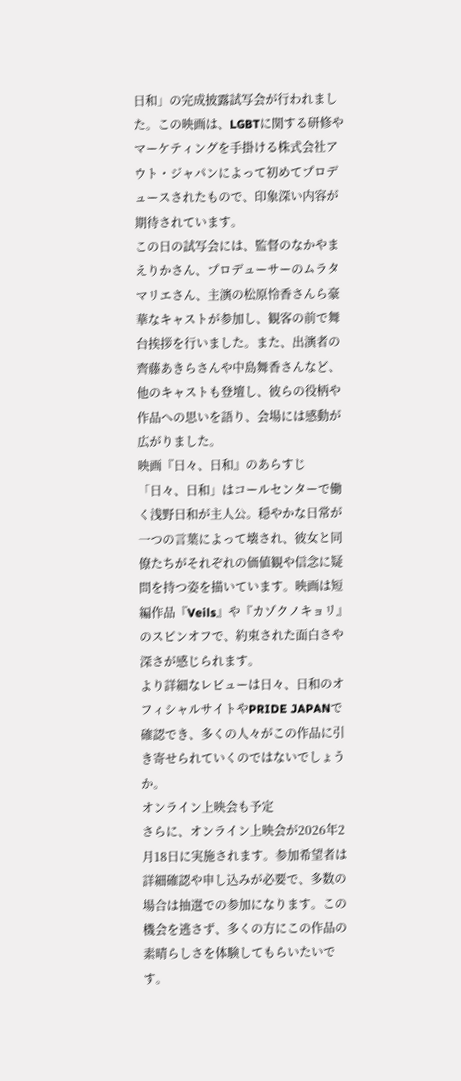日和」の完成披露試写会が行われました。この映画は、LGBTに関する研修やマーケティングを手掛ける株式会社アウト・ジャパンによって初めてプロデュースされたもので、印象深い内容が期待されています。
この日の試写会には、監督のなかやまえりかさん、プロデューサーのムラタマリエさん、主演の松原怜香さんら豪華なキャストが参加し、観客の前で舞台挨拶を行いました。また、出演者の齊藤あきらさんや中島舞香さんなど、他のキャストも登壇し、彼らの役柄や作品への思いを語り、会場には感動が広がりました。
映画『日々、日和』のあらすじ
「日々、日和」はコールセンターで働く浅野日和が主人公。穏やかな日常が一つの言葉によって壊され、彼女と同僚たちがそれぞれの価値観や信念に疑問を持つ姿を描いています。映画は短編作品『Veils』や『カゾクノキョリ』のスピンオフで、約束された面白さや深さが感じられます。
より詳細なレビューは日々、日和のオフィシャルサイトやPRIDE JAPANで確認でき、多くの人々がこの作品に引き寄せられていくのではないでしょうか。
オンライン上映会も予定
さらに、オンライン上映会が2026年2月18日に実施されます。参加希望者は詳細確認や申し込みが必要で、多数の場合は抽選での参加になります。この機会を逃さず、多くの方にこの作品の素晴らしさを体験してもらいたいです。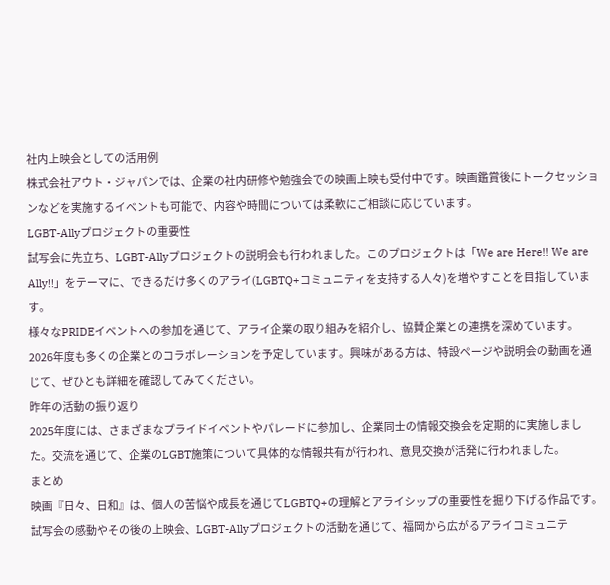社内上映会としての活用例
株式会社アウト・ジャパンでは、企業の社内研修や勉強会での映画上映も受付中です。映画鑑賞後にトークセッションなどを実施するイベントも可能で、内容や時間については柔軟にご相談に応じています。
LGBT-Allyプロジェクトの重要性
試写会に先立ち、LGBT-Allyプロジェクトの説明会も行われました。このプロジェクトは「We are Here!! We are Ally!!」をテーマに、できるだけ多くのアライ(LGBTQ+コミュニティを支持する人々)を増やすことを目指しています。
様々なPRIDEイベントへの参加を通じて、アライ企業の取り組みを紹介し、協賛企業との連携を深めています。2026年度も多くの企業とのコラボレーションを予定しています。興味がある方は、特設ページや説明会の動画を通じて、ぜひとも詳細を確認してみてください。
昨年の活動の振り返り
2025年度には、さまざまなプライドイベントやパレードに参加し、企業同士の情報交換会を定期的に実施しました。交流を通じて、企業のLGBT施策について具体的な情報共有が行われ、意見交換が活発に行われました。
まとめ
映画『日々、日和』は、個人の苦悩や成長を通じてLGBTQ+の理解とアライシップの重要性を掘り下げる作品です。試写会の感動やその後の上映会、LGBT-Allyプロジェクトの活動を通じて、福岡から広がるアライコミュニテ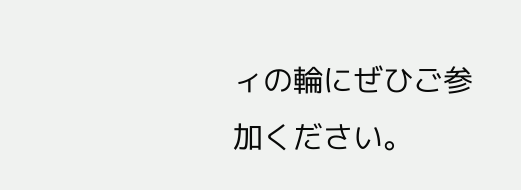ィの輪にぜひご参加ください。